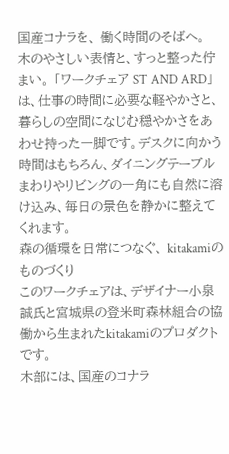国産コナラを、 働く時間のそばへ。
木のやさしい表情と、すっと整った佇まい。 「ワークチェア ST AND ARD」は、仕事の時間に必要な軽やかさと、暮らしの空間になじむ穏やかさをあわせ持った一脚です。デスクに向かう時間はもちろん、ダイニングテーブルまわりやリビングの一角にも自然に溶け込み、毎日の景色を静かに整えてくれます。
森の循環を日常につなぐ、 kitakamiのものづくり
このワークチェアは、デザイナー小泉誠氏と宮城県の登米町森林組合の協働から生まれたkitakamiのプロダクトです。
木部には、国産のコナラ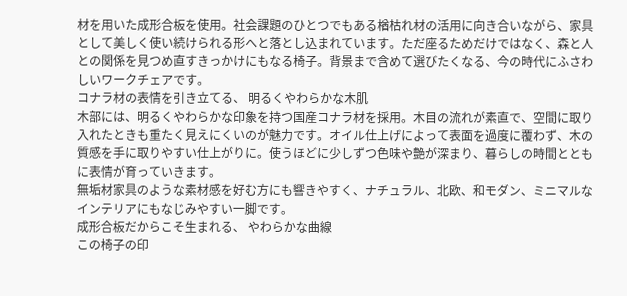材を用いた成形合板を使用。社会課題のひとつでもある楢枯れ材の活用に向き合いながら、家具として美しく使い続けられる形へと落とし込まれています。ただ座るためだけではなく、森と人との関係を見つめ直すきっかけにもなる椅子。背景まで含めて選びたくなる、今の時代にふさわしいワークチェアです。
コナラ材の表情を引き立てる、 明るくやわらかな木肌
木部には、明るくやわらかな印象を持つ国産コナラ材を採用。木目の流れが素直で、空間に取り入れたときも重たく見えにくいのが魅力です。オイル仕上げによって表面を過度に覆わず、木の質感を手に取りやすい仕上がりに。使うほどに少しずつ色味や艶が深まり、暮らしの時間とともに表情が育っていきます。
無垢材家具のような素材感を好む方にも響きやすく、ナチュラル、北欧、和モダン、ミニマルなインテリアにもなじみやすい一脚です。
成形合板だからこそ生まれる、 やわらかな曲線
この椅子の印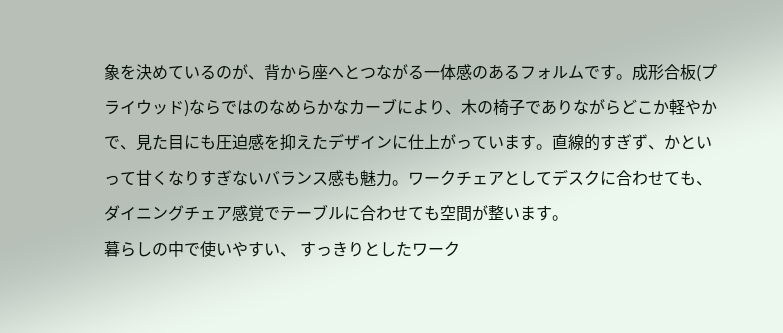象を決めているのが、背から座へとつながる一体感のあるフォルムです。成形合板(プライウッド)ならではのなめらかなカーブにより、木の椅子でありながらどこか軽やかで、見た目にも圧迫感を抑えたデザインに仕上がっています。直線的すぎず、かといって甘くなりすぎないバランス感も魅力。ワークチェアとしてデスクに合わせても、ダイニングチェア感覚でテーブルに合わせても空間が整います。
暮らしの中で使いやすい、 すっきりとしたワーク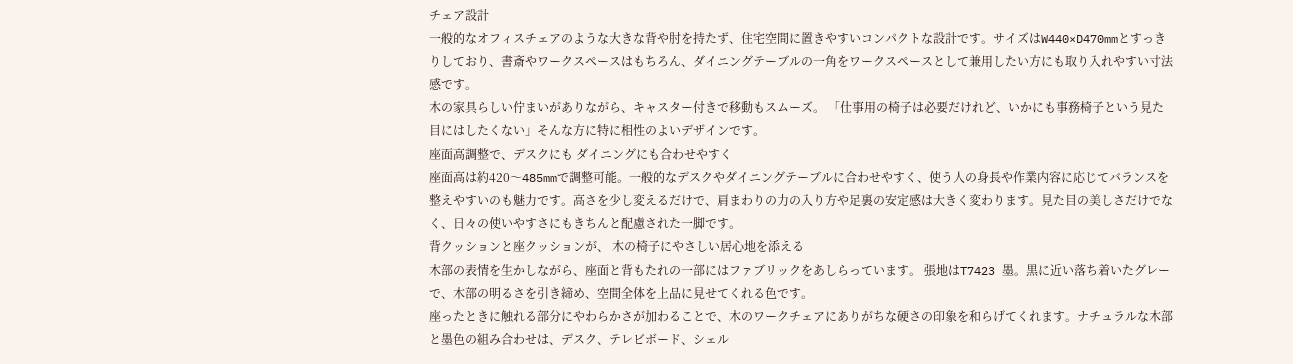チェア設計
一般的なオフィスチェアのような大きな背や肘を持たず、住宅空間に置きやすいコンパクトな設計です。サイズはW440×D470mmとすっきりしており、書斎やワークスペースはもちろん、ダイニングテーブルの一角をワークスペースとして兼用したい方にも取り入れやすい寸法感です。
木の家具らしい佇まいがありながら、キャスター付きで移動もスムーズ。 「仕事用の椅子は必要だけれど、いかにも事務椅子という見た目にはしたくない」そんな方に特に相性のよいデザインです。
座面高調整で、デスクにも ダイニングにも合わせやすく
座面高は約420〜485mmで調整可能。一般的なデスクやダイニングテーブルに合わせやすく、使う人の身長や作業内容に応じてバランスを整えやすいのも魅力です。高さを少し変えるだけで、肩まわりの力の入り方や足裏の安定感は大きく変わります。見た目の美しさだけでなく、日々の使いやすさにもきちんと配慮された一脚です。
背クッションと座クッションが、 木の椅子にやさしい居心地を添える
木部の表情を生かしながら、座面と背もたれの一部にはファブリックをあしらっています。 張地はT7423 墨。黒に近い落ち着いたグレーで、木部の明るさを引き締め、空間全体を上品に見せてくれる色です。
座ったときに触れる部分にやわらかさが加わることで、木のワークチェアにありがちな硬さの印象を和らげてくれます。ナチュラルな木部と墨色の組み合わせは、デスク、テレビボード、シェル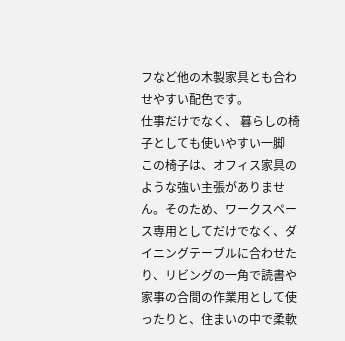フなど他の木製家具とも合わせやすい配色です。
仕事だけでなく、 暮らしの椅子としても使いやすい一脚
この椅子は、オフィス家具のような強い主張がありません。そのため、ワークスペース専用としてだけでなく、ダイニングテーブルに合わせたり、リビングの一角で読書や家事の合間の作業用として使ったりと、住まいの中で柔軟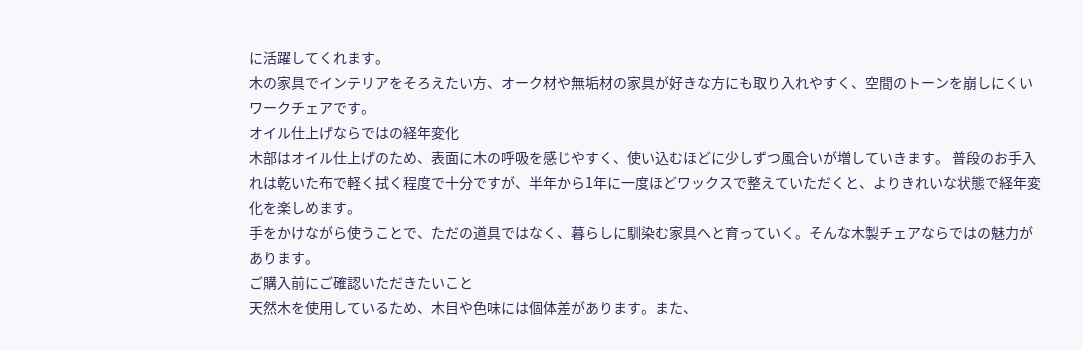に活躍してくれます。
木の家具でインテリアをそろえたい方、オーク材や無垢材の家具が好きな方にも取り入れやすく、空間のトーンを崩しにくいワークチェアです。
オイル仕上げならではの経年変化
木部はオイル仕上げのため、表面に木の呼吸を感じやすく、使い込むほどに少しずつ風合いが増していきます。 普段のお手入れは乾いた布で軽く拭く程度で十分ですが、半年から1年に一度ほどワックスで整えていただくと、よりきれいな状態で経年変化を楽しめます。
手をかけながら使うことで、ただの道具ではなく、暮らしに馴染む家具へと育っていく。そんな木製チェアならではの魅力があります。
ご購入前にご確認いただきたいこと
天然木を使用しているため、木目や色味には個体差があります。また、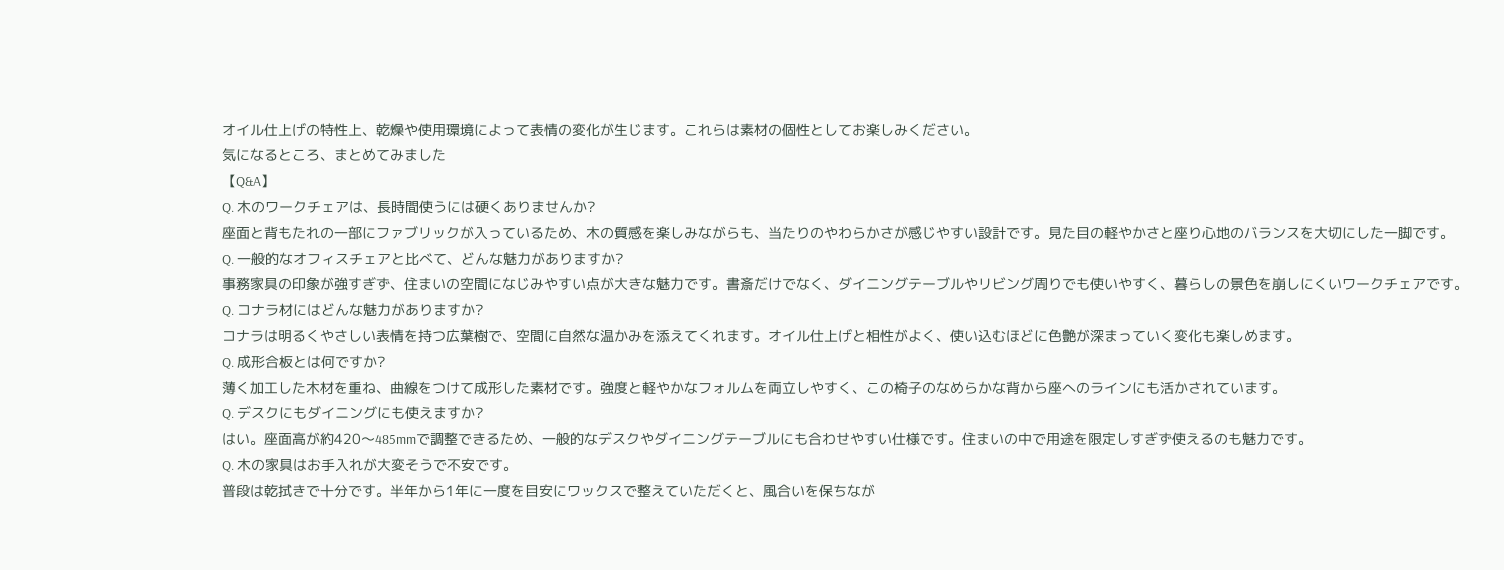オイル仕上げの特性上、乾燥や使用環境によって表情の変化が生じます。これらは素材の個性としてお楽しみください。
気になるところ、まとめてみました
【Q&A】
Q. 木のワークチェアは、長時間使うには硬くありませんか?
座面と背もたれの一部にファブリックが入っているため、木の質感を楽しみながらも、当たりのやわらかさが感じやすい設計です。見た目の軽やかさと座り心地のバランスを大切にした一脚です。
Q. 一般的なオフィスチェアと比べて、どんな魅力がありますか?
事務家具の印象が強すぎず、住まいの空間になじみやすい点が大きな魅力です。書斎だけでなく、ダイニングテーブルやリビング周りでも使いやすく、暮らしの景色を崩しにくいワークチェアです。
Q. コナラ材にはどんな魅力がありますか?
コナラは明るくやさしい表情を持つ広葉樹で、空間に自然な温かみを添えてくれます。オイル仕上げと相性がよく、使い込むほどに色艶が深まっていく変化も楽しめます。
Q. 成形合板とは何ですか?
薄く加工した木材を重ね、曲線をつけて成形した素材です。強度と軽やかなフォルムを両立しやすく、この椅子のなめらかな背から座へのラインにも活かされています。
Q. デスクにもダイニングにも使えますか?
はい。座面高が約420〜485mmで調整できるため、一般的なデスクやダイニングテーブルにも合わせやすい仕様です。住まいの中で用途を限定しすぎず使えるのも魅力です。
Q. 木の家具はお手入れが大変そうで不安です。
普段は乾拭きで十分です。半年から1年に一度を目安にワックスで整えていただくと、風合いを保ちなが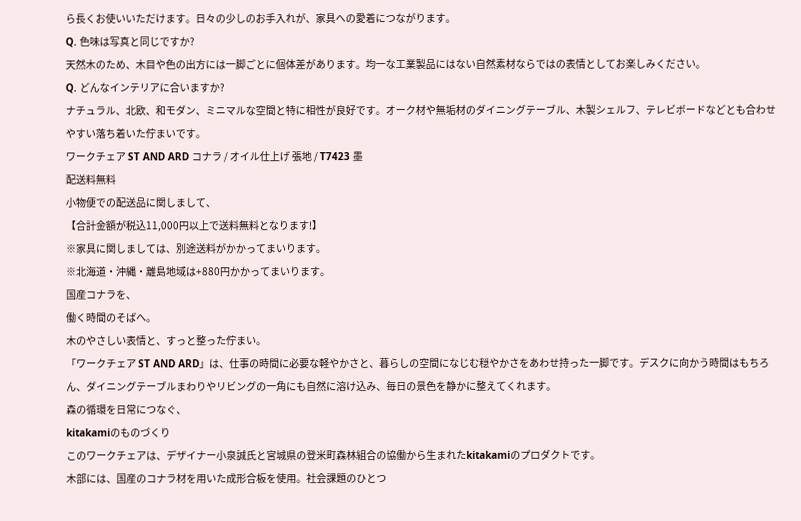ら長くお使いいただけます。日々の少しのお手入れが、家具への愛着につながります。
Q. 色味は写真と同じですか?
天然木のため、木目や色の出方には一脚ごとに個体差があります。均一な工業製品にはない自然素材ならではの表情としてお楽しみください。
Q. どんなインテリアに合いますか?
ナチュラル、北欧、和モダン、ミニマルな空間と特に相性が良好です。オーク材や無垢材のダイニングテーブル、木製シェルフ、テレビボードなどとも合わせやすい落ち着いた佇まいです。
ワークチェア ST AND ARD コナラ / オイル仕上げ 張地 / T7423 墨
配送料無料
小物便での配送品に関しまして、
【合計金額が税込11,000円以上で送料無料となります!】
※家具に関しましては、別途送料がかかってまいります。
※北海道・沖縄・離島地域は+880円かかってまいります。
国産コナラを、
働く時間のそばへ。
木のやさしい表情と、すっと整った佇まい。
「ワークチェア ST AND ARD」は、仕事の時間に必要な軽やかさと、暮らしの空間になじむ穏やかさをあわせ持った一脚です。デスクに向かう時間はもちろん、ダイニングテーブルまわりやリビングの一角にも自然に溶け込み、毎日の景色を静かに整えてくれます。
森の循環を日常につなぐ、
kitakamiのものづくり
このワークチェアは、デザイナー小泉誠氏と宮城県の登米町森林組合の協働から生まれたkitakamiのプロダクトです。
木部には、国産のコナラ材を用いた成形合板を使用。社会課題のひとつ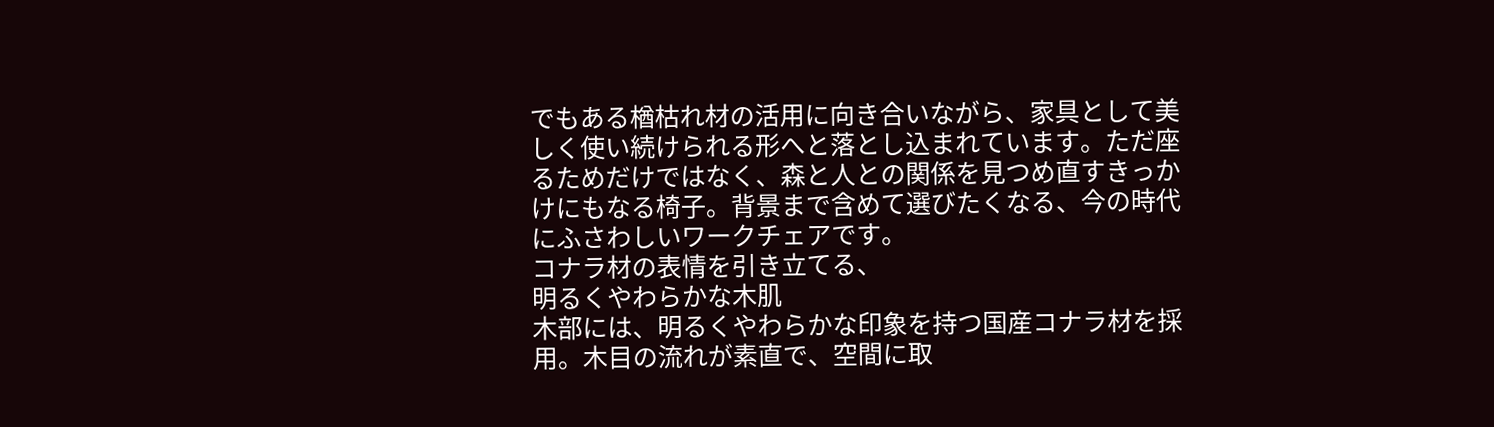でもある楢枯れ材の活用に向き合いながら、家具として美しく使い続けられる形へと落とし込まれています。ただ座るためだけではなく、森と人との関係を見つめ直すきっかけにもなる椅子。背景まで含めて選びたくなる、今の時代にふさわしいワークチェアです。
コナラ材の表情を引き立てる、
明るくやわらかな木肌
木部には、明るくやわらかな印象を持つ国産コナラ材を採用。木目の流れが素直で、空間に取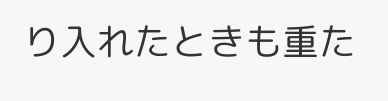り入れたときも重た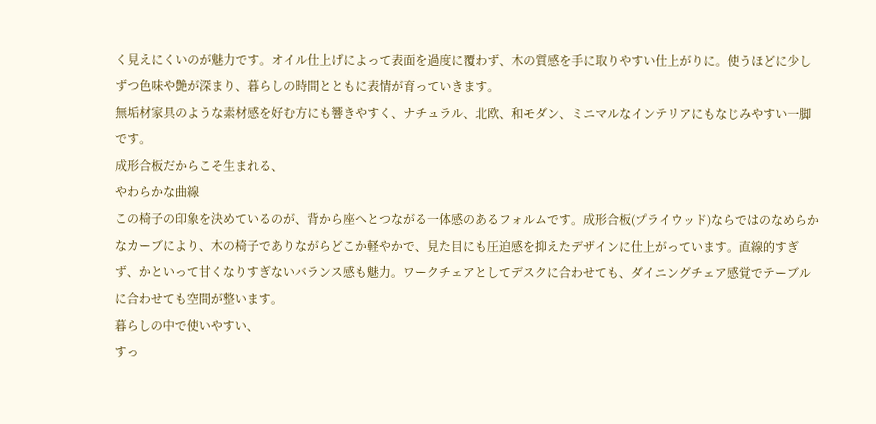く見えにくいのが魅力です。オイル仕上げによって表面を過度に覆わず、木の質感を手に取りやすい仕上がりに。使うほどに少しずつ色味や艶が深まり、暮らしの時間とともに表情が育っていきます。
無垢材家具のような素材感を好む方にも響きやすく、ナチュラル、北欧、和モダン、ミニマルなインテリアにもなじみやすい一脚です。
成形合板だからこそ生まれる、
やわらかな曲線
この椅子の印象を決めているのが、背から座へとつながる一体感のあるフォルムです。成形合板(プライウッド)ならではのなめらかなカーブにより、木の椅子でありながらどこか軽やかで、見た目にも圧迫感を抑えたデザインに仕上がっています。直線的すぎず、かといって甘くなりすぎないバランス感も魅力。ワークチェアとしてデスクに合わせても、ダイニングチェア感覚でテーブルに合わせても空間が整います。
暮らしの中で使いやすい、
すっ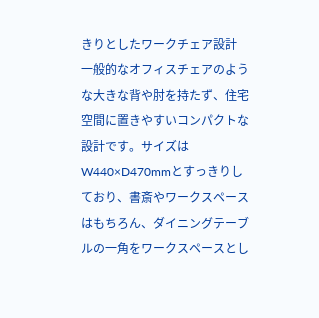きりとしたワークチェア設計
一般的なオフィスチェアのような大きな背や肘を持たず、住宅空間に置きやすいコンパクトな設計です。サイズはW440×D470mmとすっきりしており、書斎やワークスペースはもちろん、ダイニングテーブルの一角をワークスペースとし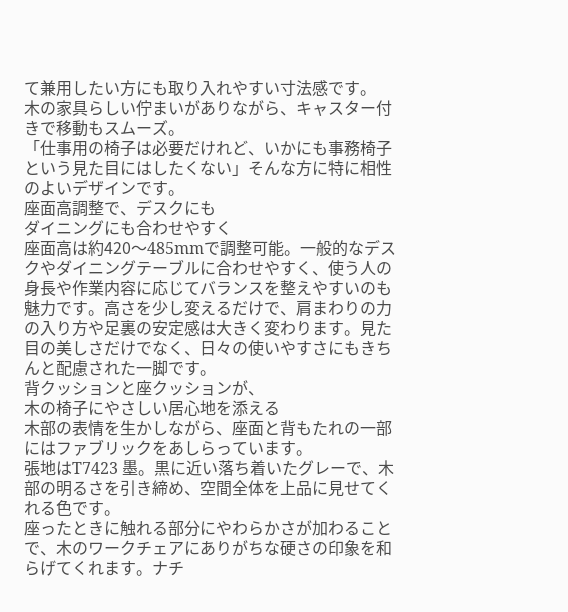て兼用したい方にも取り入れやすい寸法感です。
木の家具らしい佇まいがありながら、キャスター付きで移動もスムーズ。
「仕事用の椅子は必要だけれど、いかにも事務椅子という見た目にはしたくない」そんな方に特に相性のよいデザインです。
座面高調整で、デスクにも
ダイニングにも合わせやすく
座面高は約420〜485mmで調整可能。一般的なデスクやダイニングテーブルに合わせやすく、使う人の身長や作業内容に応じてバランスを整えやすいのも魅力です。高さを少し変えるだけで、肩まわりの力の入り方や足裏の安定感は大きく変わります。見た目の美しさだけでなく、日々の使いやすさにもきちんと配慮された一脚です。
背クッションと座クッションが、
木の椅子にやさしい居心地を添える
木部の表情を生かしながら、座面と背もたれの一部にはファブリックをあしらっています。
張地はT7423 墨。黒に近い落ち着いたグレーで、木部の明るさを引き締め、空間全体を上品に見せてくれる色です。
座ったときに触れる部分にやわらかさが加わることで、木のワークチェアにありがちな硬さの印象を和らげてくれます。ナチ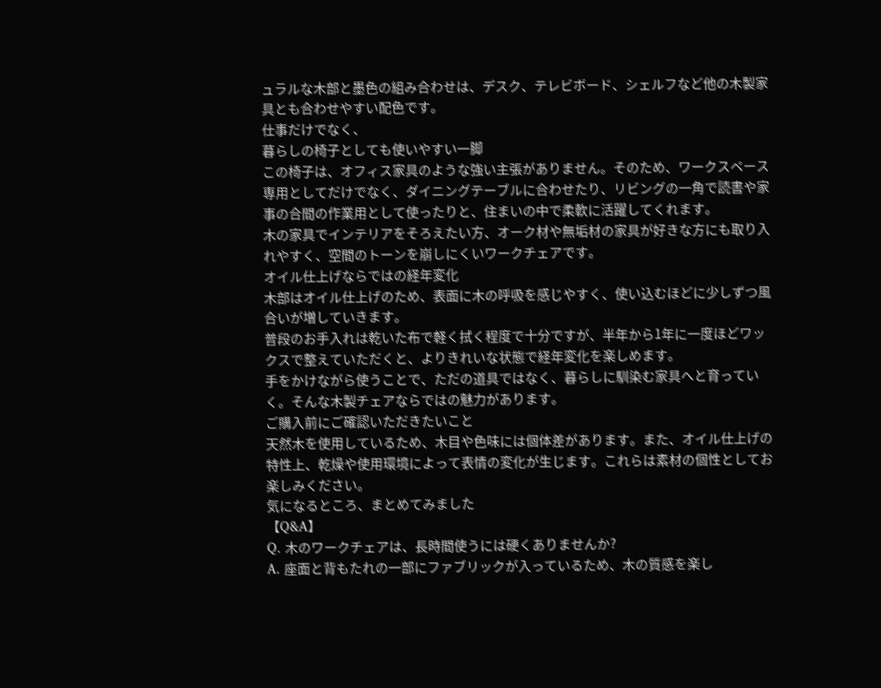ュラルな木部と墨色の組み合わせは、デスク、テレビボード、シェルフなど他の木製家具とも合わせやすい配色です。
仕事だけでなく、
暮らしの椅子としても使いやすい一脚
この椅子は、オフィス家具のような強い主張がありません。そのため、ワークスペース専用としてだけでなく、ダイニングテーブルに合わせたり、リビングの一角で読書や家事の合間の作業用として使ったりと、住まいの中で柔軟に活躍してくれます。
木の家具でインテリアをそろえたい方、オーク材や無垢材の家具が好きな方にも取り入れやすく、空間のトーンを崩しにくいワークチェアです。
オイル仕上げならではの経年変化
木部はオイル仕上げのため、表面に木の呼吸を感じやすく、使い込むほどに少しずつ風合いが増していきます。
普段のお手入れは乾いた布で軽く拭く程度で十分ですが、半年から1年に一度ほどワックスで整えていただくと、よりきれいな状態で経年変化を楽しめます。
手をかけながら使うことで、ただの道具ではなく、暮らしに馴染む家具へと育っていく。そんな木製チェアならではの魅力があります。
ご購入前にご確認いただきたいこと
天然木を使用しているため、木目や色味には個体差があります。また、オイル仕上げの特性上、乾燥や使用環境によって表情の変化が生じます。これらは素材の個性としてお楽しみください。
気になるところ、まとめてみました
【Q&A】
Q. 木のワークチェアは、長時間使うには硬くありませんか?
A. 座面と背もたれの一部にファブリックが入っているため、木の質感を楽し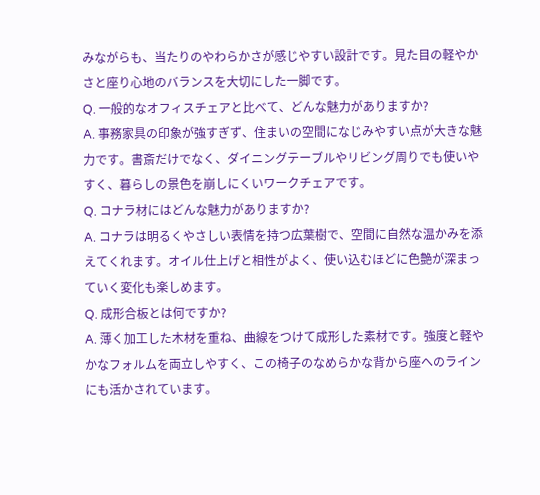みながらも、当たりのやわらかさが感じやすい設計です。見た目の軽やかさと座り心地のバランスを大切にした一脚です。
Q. 一般的なオフィスチェアと比べて、どんな魅力がありますか?
A. 事務家具の印象が強すぎず、住まいの空間になじみやすい点が大きな魅力です。書斎だけでなく、ダイニングテーブルやリビング周りでも使いやすく、暮らしの景色を崩しにくいワークチェアです。
Q. コナラ材にはどんな魅力がありますか?
A. コナラは明るくやさしい表情を持つ広葉樹で、空間に自然な温かみを添えてくれます。オイル仕上げと相性がよく、使い込むほどに色艶が深まっていく変化も楽しめます。
Q. 成形合板とは何ですか?
A. 薄く加工した木材を重ね、曲線をつけて成形した素材です。強度と軽やかなフォルムを両立しやすく、この椅子のなめらかな背から座へのラインにも活かされています。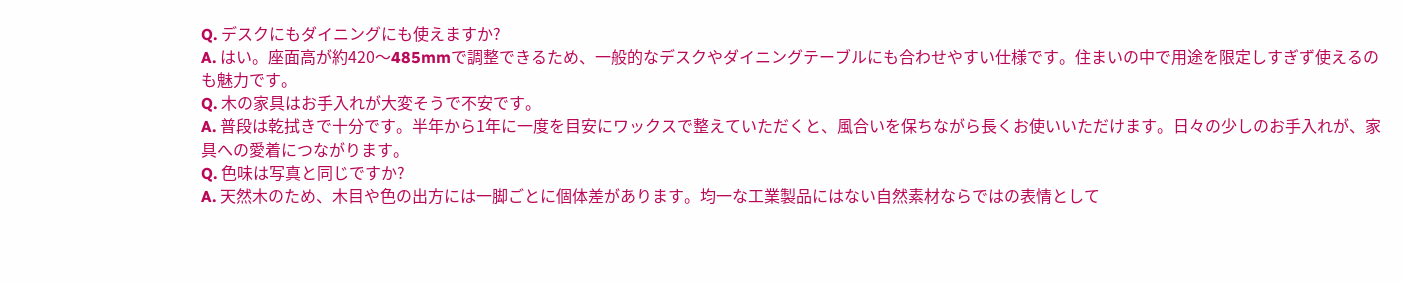Q. デスクにもダイニングにも使えますか?
A. はい。座面高が約420〜485mmで調整できるため、一般的なデスクやダイニングテーブルにも合わせやすい仕様です。住まいの中で用途を限定しすぎず使えるのも魅力です。
Q. 木の家具はお手入れが大変そうで不安です。
A. 普段は乾拭きで十分です。半年から1年に一度を目安にワックスで整えていただくと、風合いを保ちながら長くお使いいただけます。日々の少しのお手入れが、家具への愛着につながります。
Q. 色味は写真と同じですか?
A. 天然木のため、木目や色の出方には一脚ごとに個体差があります。均一な工業製品にはない自然素材ならではの表情として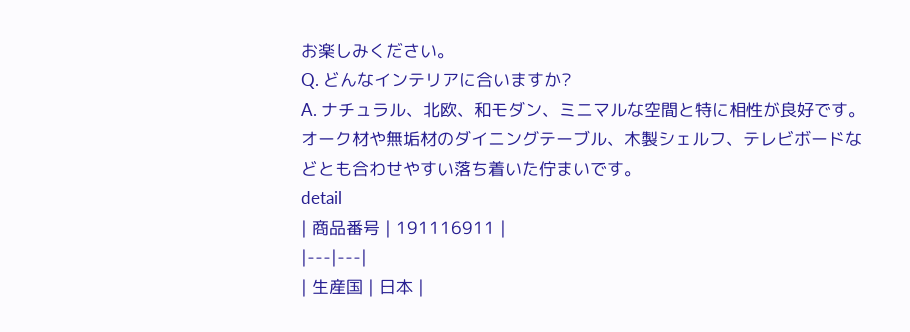お楽しみください。
Q. どんなインテリアに合いますか?
A. ナチュラル、北欧、和モダン、ミニマルな空間と特に相性が良好です。オーク材や無垢材のダイニングテーブル、木製シェルフ、テレビボードなどとも合わせやすい落ち着いた佇まいです。
detail
| 商品番号 | 191116911 |
|---|---|
| 生産国 | 日本 |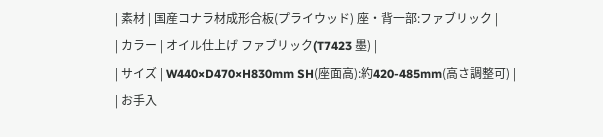| 素材 | 国産コナラ材成形合板(プライウッド) 座・背一部:ファブリック |
| カラー | オイル仕上げ ファブリック(T7423 墨) |
| サイズ | W440×D470×H830mm SH(座面高):約420-485mm(高さ調整可) |
| お手入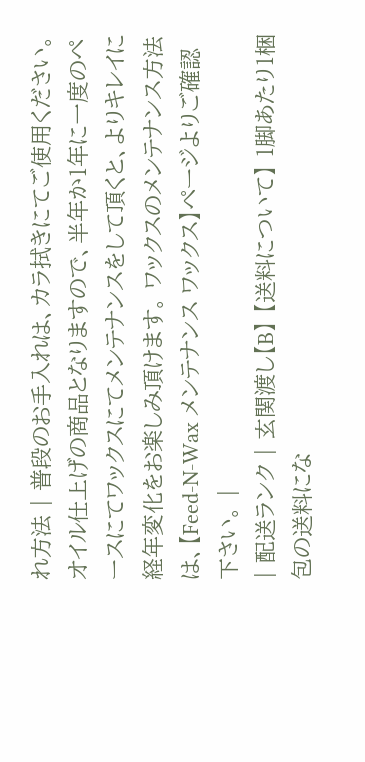れ方法 | 普段のお手入れは、カラ拭きにてご使用ください。 オイル仕上げの商品となりますので、半年か1年に一度のペースにてワックスにてメンテナンスをして頂くと、よりキレイに経年変化をお楽しみ頂けます。 ワックスのメンテナンス方法は、【Feed-N-Wax メンテナンス ワックス】ページよりご確認下さい。 |
| 配送ランク | 玄関渡し【B】 【送料について】 1脚あたり1梱包の送料にな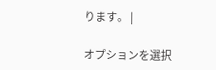ります。 |

オプションを選択